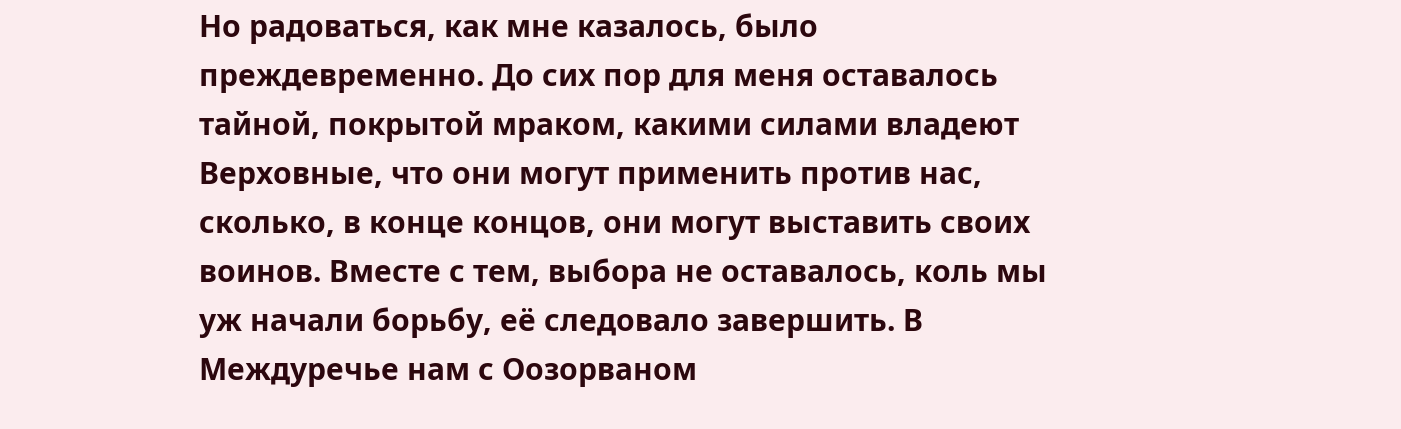Но радоваться, как мне казалось, было преждевременно. До сих пор для меня оставалось тайной, покрытой мраком, какими силами владеют Верховные, что они могут применить против нас, сколько, в конце концов, они могут выставить своих воинов. Вместе с тем, выбора не оставалось, коль мы уж начали борьбу, её следовало завершить. В Междуречье нам с Оозорваном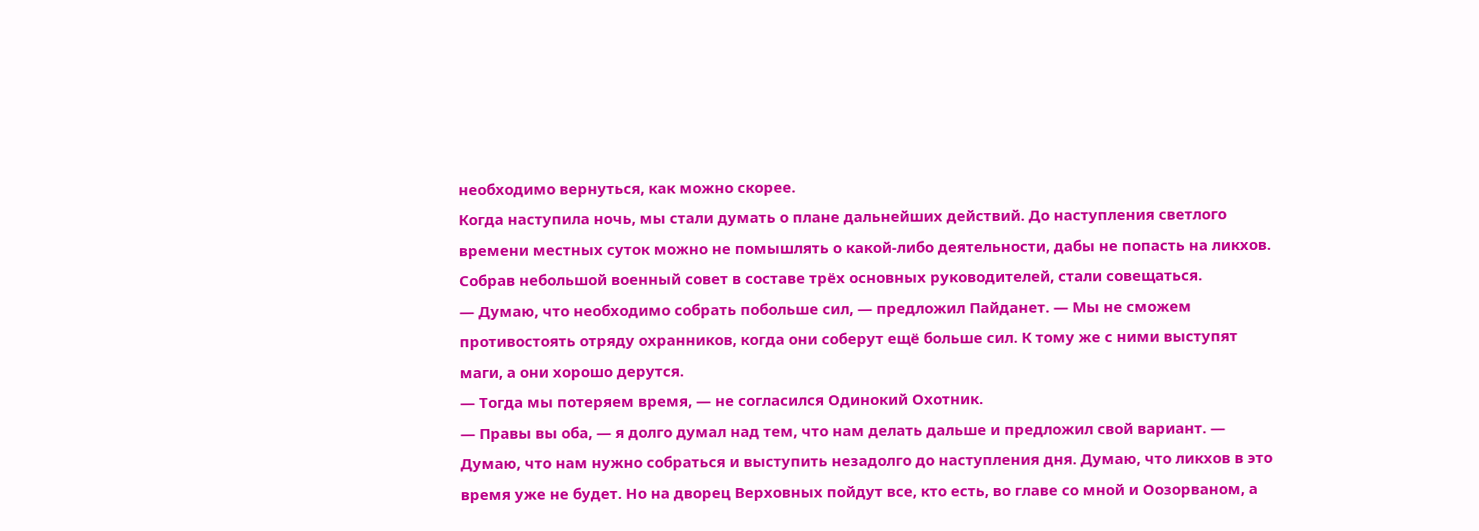необходимо вернуться, как можно скорее.
Когда наступила ночь, мы стали думать о плане дальнейших действий. До наступления светлого времени местных суток можно не помышлять о какой-либо деятельности, дабы не попасть на ликхов. Собрав небольшой военный совет в составе трёх основных руководителей, стали совещаться.
— Думаю, что необходимо собрать побольше сил, — предложил Пайданет. — Мы не сможем противостоять отряду охранников, когда они соберут ещё больше сил. К тому же с ними выступят маги, а они хорошо дерутся.
— Тогда мы потеряем время, — не согласился Одинокий Охотник.
— Правы вы оба, — я долго думал над тем, что нам делать дальше и предложил свой вариант. — Думаю, что нам нужно собраться и выступить незадолго до наступления дня. Думаю, что ликхов в это время уже не будет. Но на дворец Верховных пойдут все, кто есть, во главе со мной и Оозорваном, а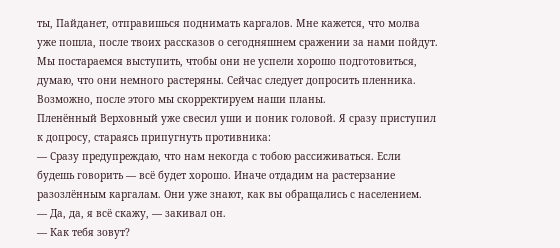ты, Пайданет, отправишься поднимать каргалов. Мне кажется, что молва уже пошла, после твоих рассказов о сегодняшнем сражении за нами пойдут. Мы постараемся выступить, чтобы они не успели хорошо подготовиться, думаю, что они немного растеряны. Сейчас следует допросить пленника. Возможно, после этого мы скорректируем наши планы.
Пленённый Верховный уже свесил уши и поник головой. Я сразу приступил к допросу, стараясь припугнуть противника:
— Сразу предупреждаю, что нам некогда с тобою рассиживаться. Если будешь говорить — всё будет хорошо. Иначе отдадим на растерзание разозлённым каргалам. Они уже знают, как вы обращались с населением.
— Да, да, я всё скажу, — закивал он.
— Как тебя зовут?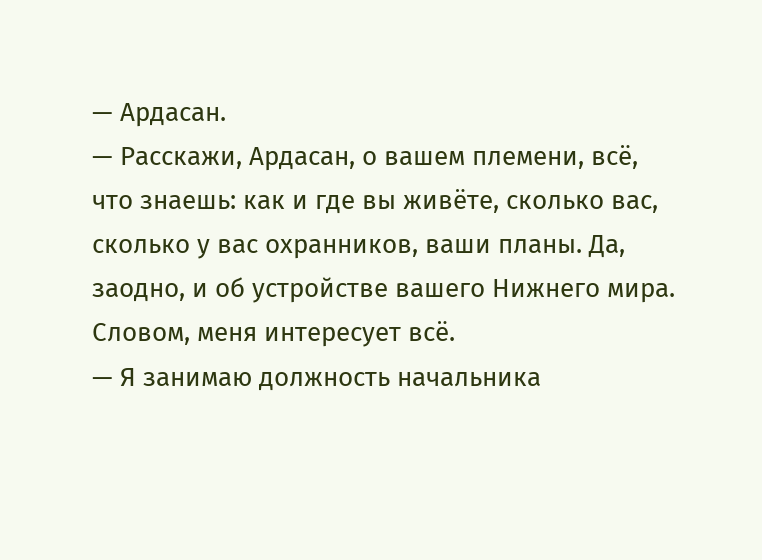— Ардасан.
— Расскажи, Ардасан, о вашем племени, всё, что знаешь: как и где вы живёте, сколько вас, сколько у вас охранников, ваши планы. Да, заодно, и об устройстве вашего Нижнего мира. Словом, меня интересует всё.
— Я занимаю должность начальника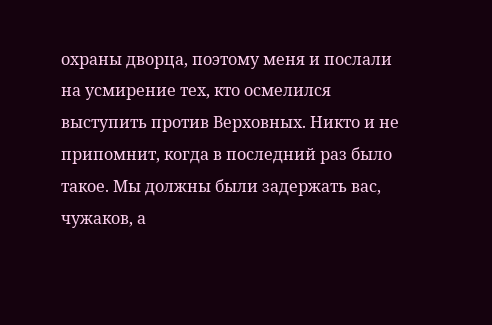охраны дворца, поэтому меня и послали на усмирение тех, кто осмелился выступить против Верховных. Никто и не припомнит, когда в последний раз было такое. Мы должны были задержать вас, чужаков, а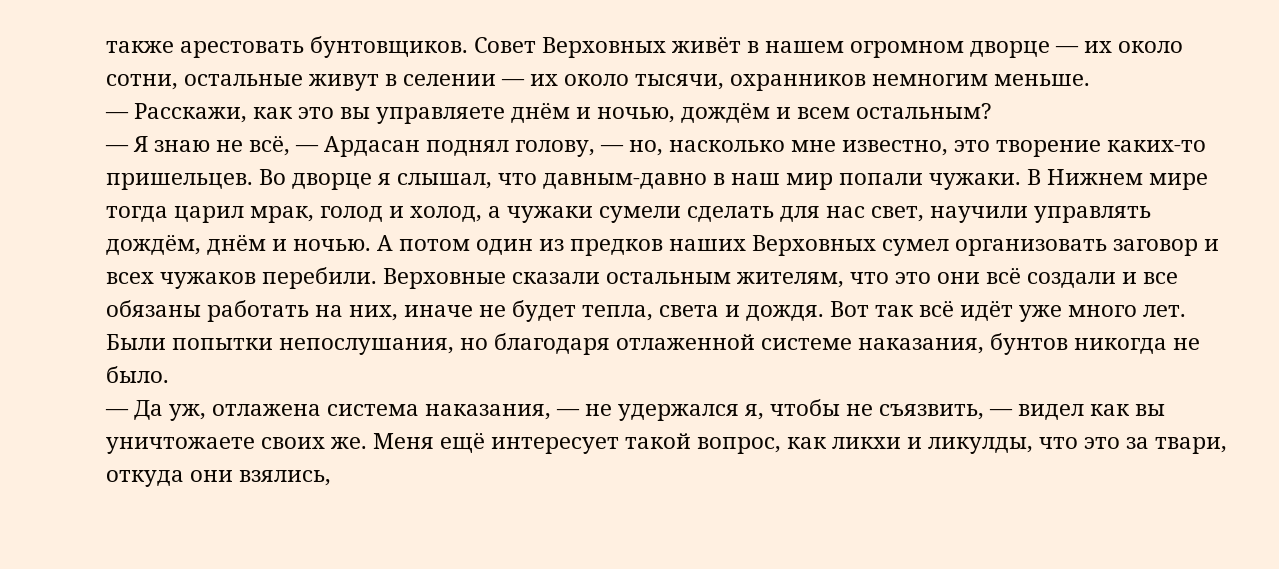также арестовать бунтовщиков. Совет Верховных живёт в нашем огромном дворце — их около сотни, остальные живут в селении — их около тысячи, охранников немногим меньше.
— Расскажи, как это вы управляете днём и ночью, дождём и всем остальным?
— Я знаю не всё, — Ардасан поднял голову, — но, насколько мне известно, это творение каких-то пришельцев. Во дворце я слышал, что давным-давно в наш мир попали чужаки. В Нижнем мире тогда царил мрак, голод и холод, а чужаки сумели сделать для нас свет, научили управлять дождём, днём и ночью. А потом один из предков наших Верховных сумел организовать заговор и всех чужаков перебили. Верховные сказали остальным жителям, что это они всё создали и все обязаны работать на них, иначе не будет тепла, света и дождя. Вот так всё идёт уже много лет. Были попытки непослушания, но благодаря отлаженной системе наказания, бунтов никогда не было.
— Да уж, отлажена система наказания, — не удержался я, чтобы не съязвить, — видел как вы уничтожаете своих же. Меня ещё интересует такой вопрос, как ликхи и ликулды, что это за твари, откуда они взялись,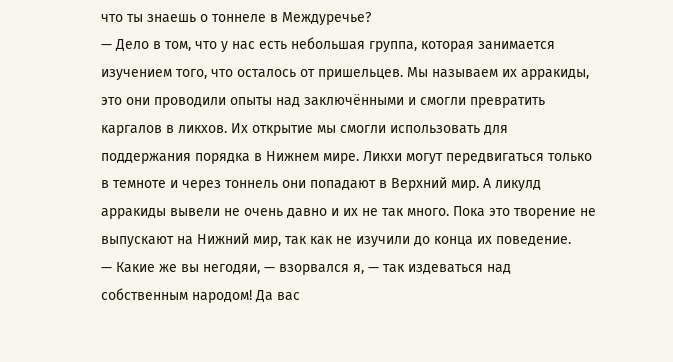что ты знаешь о тоннеле в Междуречье?
— Дело в том, что у нас есть небольшая группа, которая занимается изучением того, что осталось от пришельцев. Мы называем их арракиды, это они проводили опыты над заключёнными и смогли превратить каргалов в ликхов. Их открытие мы смогли использовать для поддержания порядка в Нижнем мире. Ликхи могут передвигаться только в темноте и через тоннель они попадают в Верхний мир. А ликулд арракиды вывели не очень давно и их не так много. Пока это творение не выпускают на Нижний мир, так как не изучили до конца их поведение.
— Какие же вы негодяи, — взорвался я, — так издеваться над собственным народом! Да вас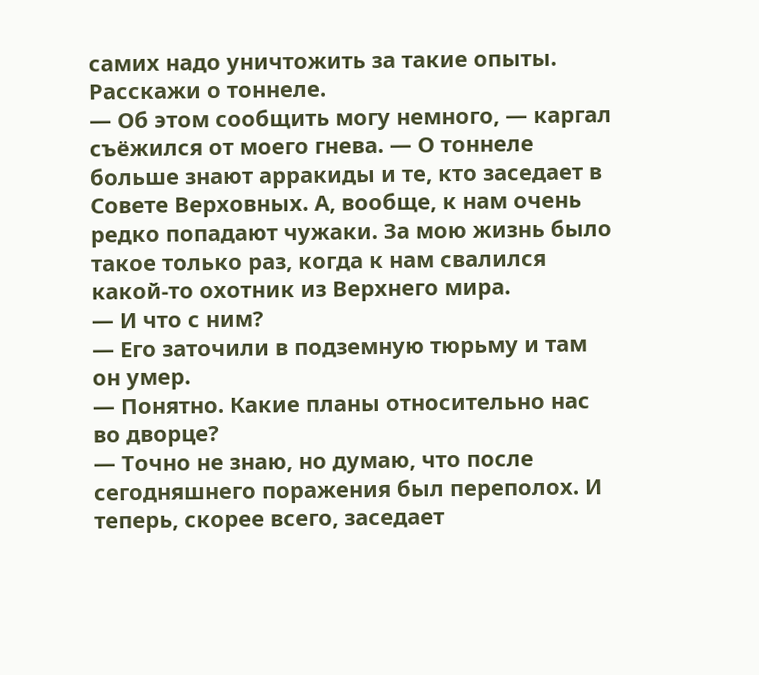самих надо уничтожить за такие опыты. Расскажи о тоннеле.
— Об этом сообщить могу немного, — каргал съёжился от моего гнева. — О тоннеле больше знают арракиды и те, кто заседает в Совете Верховных. А, вообще, к нам очень редко попадают чужаки. За мою жизнь было такое только раз, когда к нам свалился какой-то охотник из Верхнего мира.
— И что с ним?
— Его заточили в подземную тюрьму и там он умер.
— Понятно. Какие планы относительно нас во дворце?
— Точно не знаю, но думаю, что после сегодняшнего поражения был переполох. И теперь, скорее всего, заседает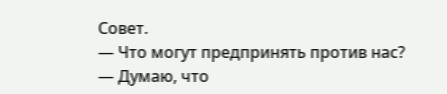Совет.
— Что могут предпринять против нас?
— Думаю, что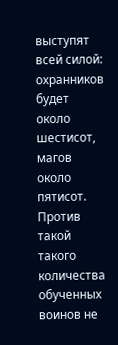выступят всей силой: охранников будет около шестисот, магов около пятисот. Против такой такого количества обученных воинов не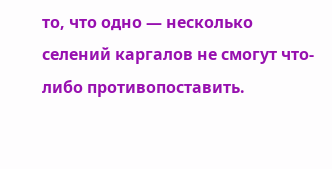то, что одно — несколько селений каргалов не смогут что-либо противопоставить.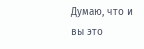Думаю, что и вы это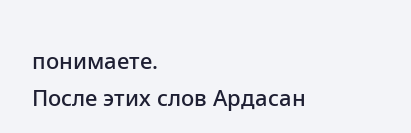понимаете.
После этих слов Ардасан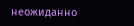неожиданно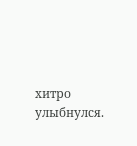хитро улыбнулся.